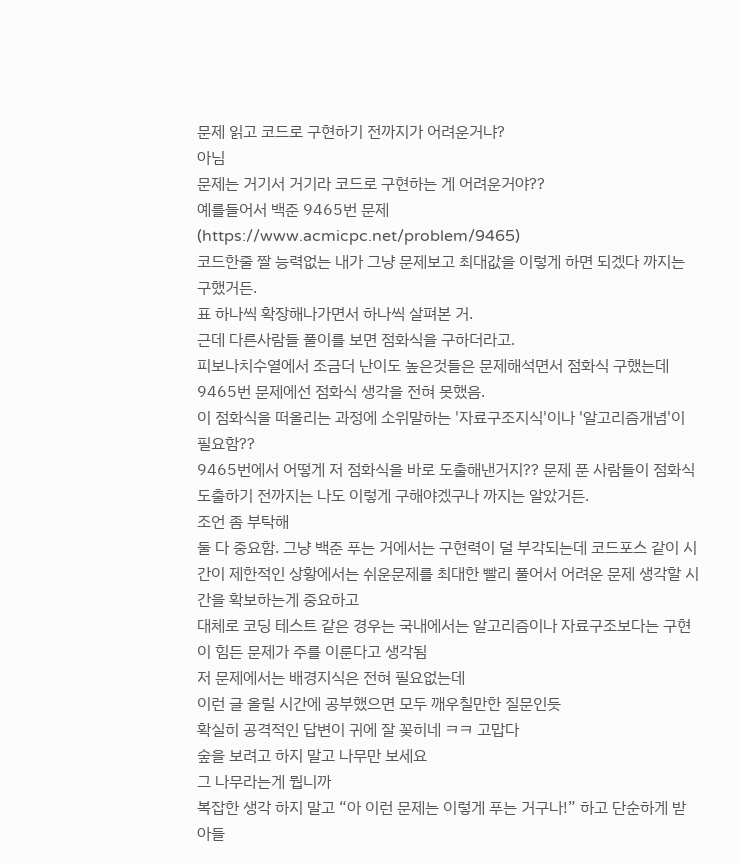문제 읽고 코드로 구현하기 전까지가 어려운거냐?
아님
문제는 거기서 거기라 코드로 구현하는 게 어려운거야??
예를들어서 백준 9465번 문제(https://www.acmicpc.net/problem/9465)
코드한줄 짤 능력없는 내가 그냥 문제보고 최대값을 이렇게 하면 되겠다 까지는 구했거든.
표 하나씩 확장해나가면서 하나씩 살펴본 거.
근데 다른사람들 풀이를 보면 점화식을 구하더라고.
피보나치수열에서 조금더 난이도 높은것들은 문제해석면서 점화식 구했는데
9465번 문제에선 점화식 생각을 전혀 못했음.
이 점화식을 떠올리는 과정에 소위말하는 '자료구조지식'이나 '알고리즘개념'이 필요함??
9465번에서 어떻게 저 점화식을 바로 도출해낸거지?? 문제 푼 사람들이 점화식 도출하기 전까지는 나도 이렇게 구해야겠구나 까지는 알았거든.
조언 좀 부탁해
둘 다 중요함. 그냥 백준 푸는 거에서는 구현력이 덜 부각되는데 코드포스 같이 시간이 제한적인 상황에서는 쉬운문제를 최대한 빨리 풀어서 어려운 문제 생각할 시간을 확보하는게 중요하고
대체로 코딩 테스트 같은 경우는 국내에서는 알고리즘이나 자료구조보다는 구현이 힘든 문제가 주를 이룬다고 생각됨
저 문제에서는 배경지식은 전혀 필요없는데
이런 글 올릴 시간에 공부했으면 모두 깨우칠만한 질문인듯
확실히 공격적인 답변이 귀에 잘 꽂히네 ㅋㅋ 고맙다
숲을 보려고 하지 말고 나무만 보세요
그 나무라는게 뭡니까
복잡한 생각 하지 말고 “아 이런 문제는 이렇게 푸는 거구나!” 하고 단순하게 받아들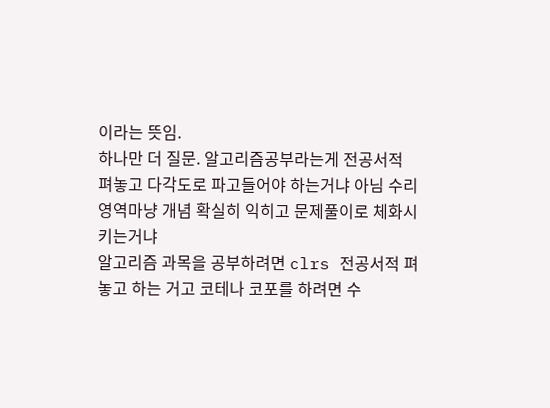이라는 뜻임.
하나만 더 질문. 알고리즘공부라는게 전공서적 펴놓고 다각도로 파고들어야 하는거냐 아님 수리영역마냥 개념 확실히 익히고 문제풀이로 체화시키는거냐
알고리즘 과목을 공부하려면 clrs 전공서적 펴놓고 하는 거고 코테나 코포를 하려면 수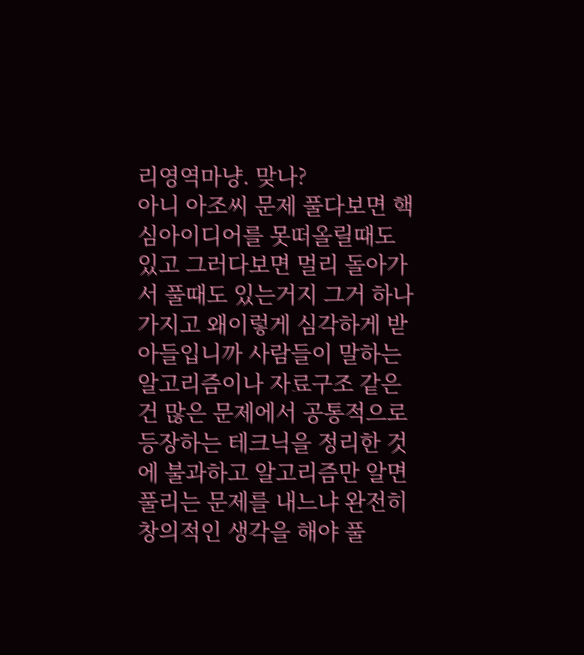리영역마냥. 맞나?
아니 아조씨 문제 풀다보면 핵심아이디어를 못떠올릴때도 있고 그러다보면 멀리 돌아가서 풀때도 있는거지 그거 하나 가지고 왜이렇게 심각하게 받아들입니까 사람들이 말하는 알고리즘이나 자료구조 같은건 많은 문제에서 공통적으로 등장하는 테크닉을 정리한 것에 불과하고 알고리즘만 알면 풀리는 문제를 내느냐 완전히 창의적인 생각을 해야 풀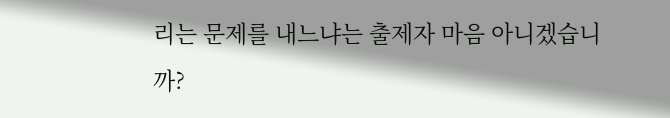리는 문제를 내느냐는 출제자 마음 아니겠습니까?